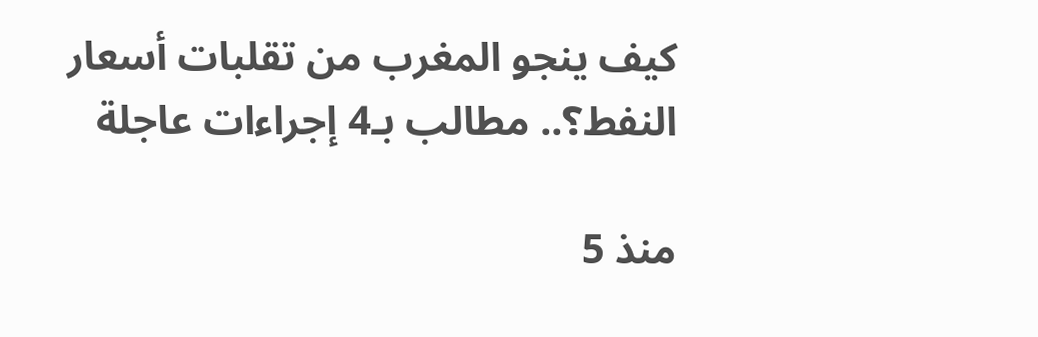كيف ينجو المغرب من تقلبات أسعار النفط؟.. مطالب بـ4 إجراءات عاجلة

منذ 5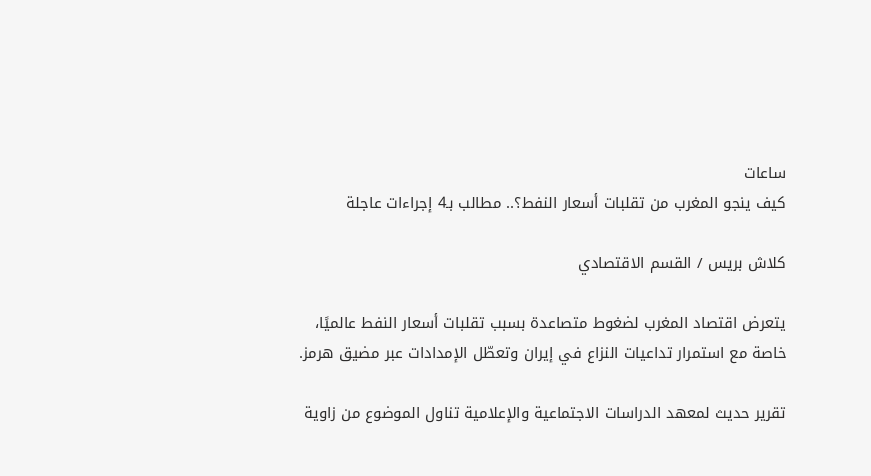ساعات
كيف ينجو المغرب من تقلبات أسعار النفط؟.. مطالب بـ4 إجراءات عاجلة

كلاش بريس / القسم الاقتصادي

يتعرض اقتصاد المغرب لضغوط متصاعدة بسبب تقلبات أسعار النفط عالميًا، خاصة مع استمرار تداعيات النزاع في إيران وتعطّل الإمدادات عبر مضيق هرمز.

تقرير حديث لمعهد الدراسات الاجتماعية والإعلامية تناول الموضوع من زاوية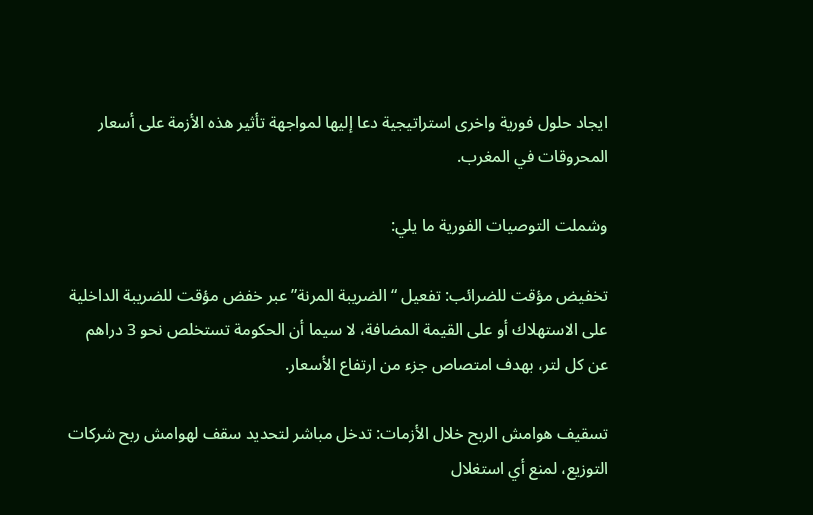ايجاد حلول فورية واخرى استراتيجية دعا إليها لمواجهة تأثير هذه الأزمة على أسعار المحروقات في المغرب.

وشملت التوصيات الفورية ما يلي:

تخفيض مؤقت للضرائب: تفعيل “الضريبة المرنة” عبر خفض مؤقت للضريبة الداخلية على الاستهلاك أو على القيمة المضافة، لا سيما أن الحكومة تستخلص نحو 3 دراهم عن كل لتر، بهدف امتصاص جزء من ارتفاع الأسعار.

تسقيف هوامش الربح خلال الأزمات: تدخل مباشر لتحديد سقف لهوامش ربح شركات التوزيع، لمنع أي استغلال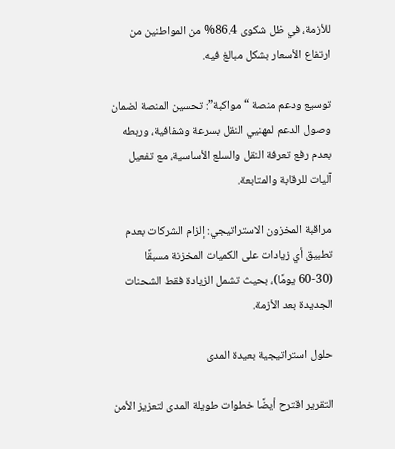للأزمة، في ظل شكوى 86.4% من المواطنين من ارتفاع الأسعار بشكل مبالغ فيه.

توسيع ودعم منصة “مواكبة”: تحسين المنصة لضمان وصول الدعم لمهنيي النقل بسرعة وشفافية، وربطه بعدم رفع تعرفة النقل والسلع الأساسية، مع تفعيل آليات للرقابة والمتابعة.

مراقبة المخزون الاستراتيجي: إلزام الشركات بعدم تطبيق أي زيادات على الكميات المخزنة مسبقًا (30-60 يومًا)، بحيث تشمل الزيادة فقط الشحنات الجديدة بعد الأزمة.

حلول استراتيجية بعيدة المدى

التقرير اقترح أيضًا خطوات طويلة المدى لتعزيز الأمن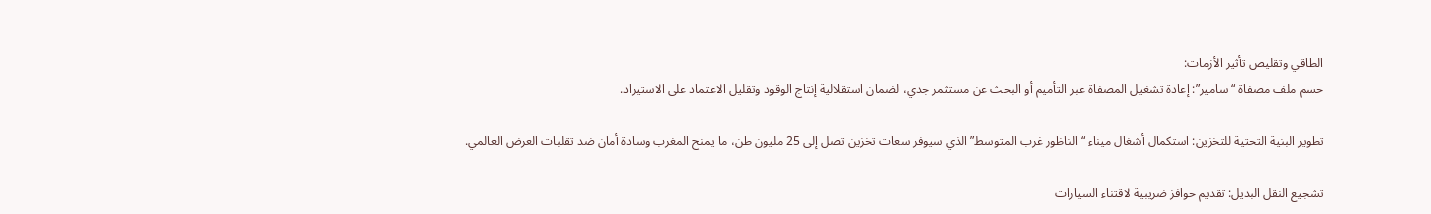الطاقي وتقليص تأثير الأزمات:
حسم ملف مصفاة “سامير”: إعادة تشغيل المصفاة عبر التأميم أو البحث عن مستثمر جدي، لضمان استقلالية إنتاج الوقود وتقليل الاعتماد على الاستيراد.

تطوير البنية التحتية للتخزين: استكمال أشغال ميناء “الناظور غرب المتوسط” الذي سيوفر سعات تخزين تصل إلى 25 مليون طن، ما يمنح المغرب وسادة أمان ضد تقلبات العرض العالمي.

تشجيع النقل البديل: تقديم حوافز ضريبية لاقتناء السيارات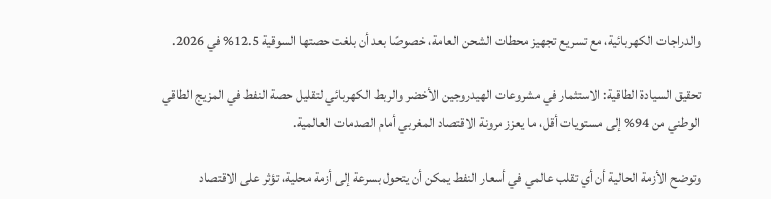والدراجات الكهربائية، مع تسريع تجهيز محطات الشحن العامة، خصوصًا بعد أن بلغت حصتها السوقية 12.5% في 2026.

تحقيق السيادة الطاقية: الاستثمار في مشروعات الهيدروجين الأخضر والربط الكهربائي لتقليل حصة النفط في المزيج الطاقي الوطني من 94% إلى مستويات أقل، ما يعزز مرونة الاقتصاد المغربي أمام الصدمات العالمية.

وتوضح الأزمة الحالية أن أي تقلب عالمي في أسعار النفط يمكن أن يتحول بسرعة إلى أزمة محلية، تؤثر على الاقتصاد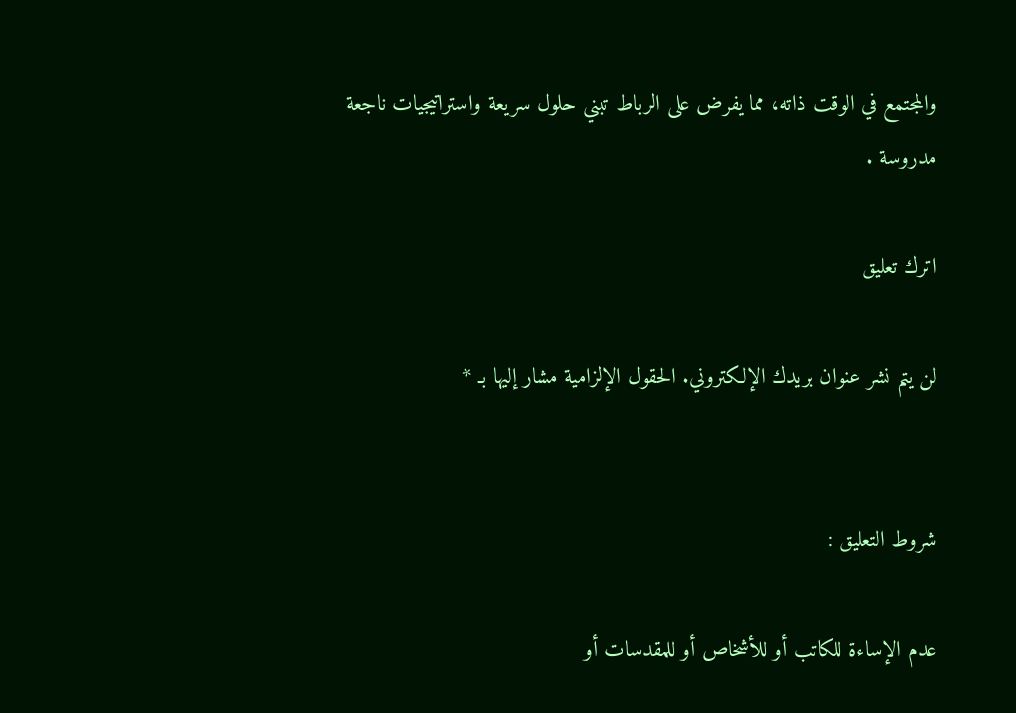والمجتمع في الوقت ذاته، مما يفرض على الرباط تبني حلول سريعة واستراتيجيات ناجعة مدروسة .

اترك تعليق

لن يتم نشر عنوان بريدك الإلكتروني. الحقول الإلزامية مشار إليها بـ *


شروط التعليق :

عدم الإساءة للكاتب أو للأشخاص أو للمقدسات أو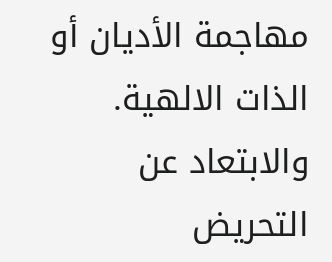مهاجمة الأديان أو الذات الالهية. والابتعاد عن التحريض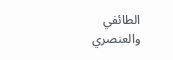الطائفي والعنصري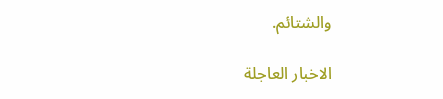والشتائم.

الاخبار العاجلة